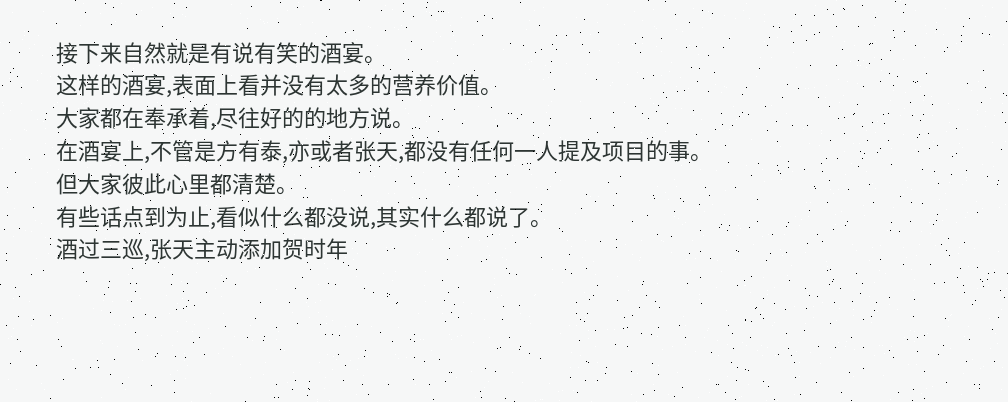接下来自然就是有说有笑的酒宴。
这样的酒宴,表面上看并没有太多的营养价值。
大家都在奉承着,尽往好的的地方说。
在酒宴上,不管是方有泰,亦或者张天,都没有任何一人提及项目的事。
但大家彼此心里都清楚。
有些话点到为止,看似什么都没说,其实什么都说了。
酒过三巡,张天主动添加贺时年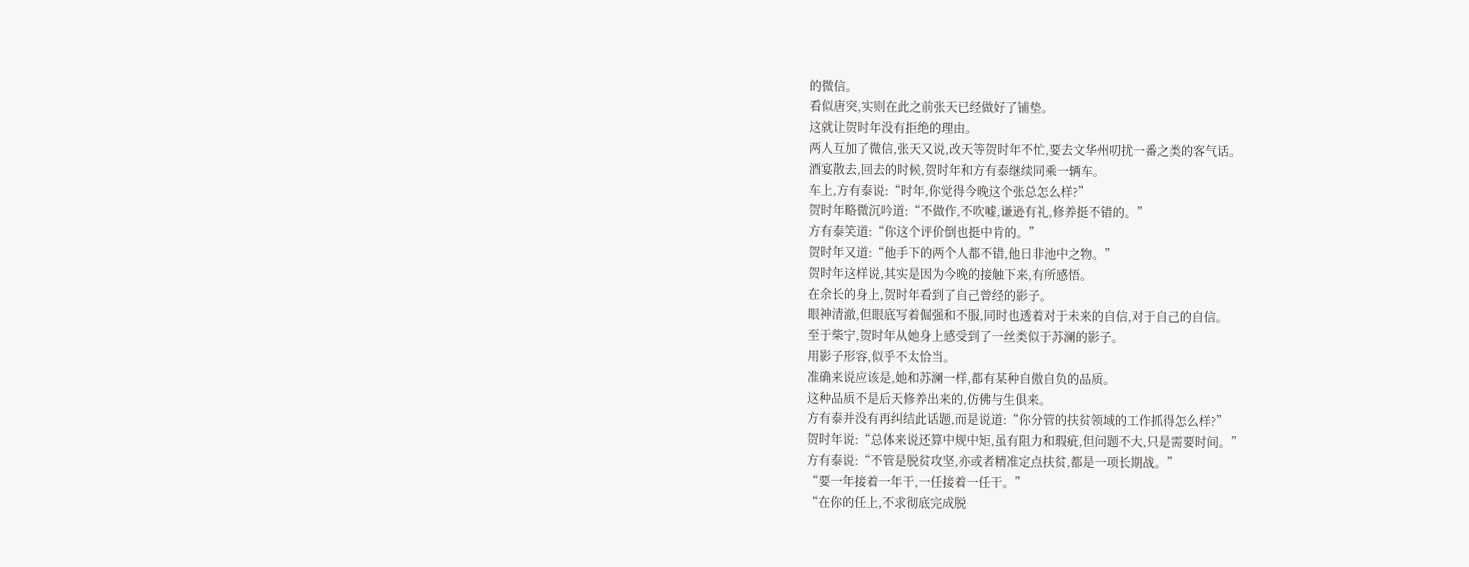的微信。
看似唐突,实则在此之前张天已经做好了铺垫。
这就让贺时年没有拒绝的理由。
两人互加了微信,张天又说,改天等贺时年不忙,要去文华州叨扰一番之类的客气话。
酒宴散去,回去的时候,贺时年和方有泰继续同乘一辆车。
车上,方有泰说:“时年,你觉得今晚这个张总怎么样?”
贺时年略微沉吟道:“不做作,不吹嘘,谦逊有礼,修养挺不错的。”
方有泰笑道:“你这个评价倒也挺中肯的。”
贺时年又道:“他手下的两个人都不错,他日非池中之物。”
贺时年这样说,其实是因为今晚的接触下来,有所感悟。
在余长的身上,贺时年看到了自己曾经的影子。
眼神清澈,但眼底写着倔强和不服,同时也透着对于未来的自信,对于自己的自信。
至于柴宁,贺时年从她身上感受到了一丝类似于苏澜的影子。
用影子形容,似乎不太恰当。
准确来说应该是,她和苏澜一样,都有某种自傲自负的品质。
这种品质不是后天修养出来的,仿佛与生俱来。
方有泰并没有再纠结此话题,而是说道:“你分管的扶贫领域的工作抓得怎么样?”
贺时年说:“总体来说还算中规中矩,虽有阻力和瑕疵,但问题不大,只是需要时间。”
方有泰说:“不管是脱贫攻坚,亦或者精准定点扶贫,都是一项长期战。”
“要一年接着一年干,一任接着一任干。”
“在你的任上,不求彻底完成脱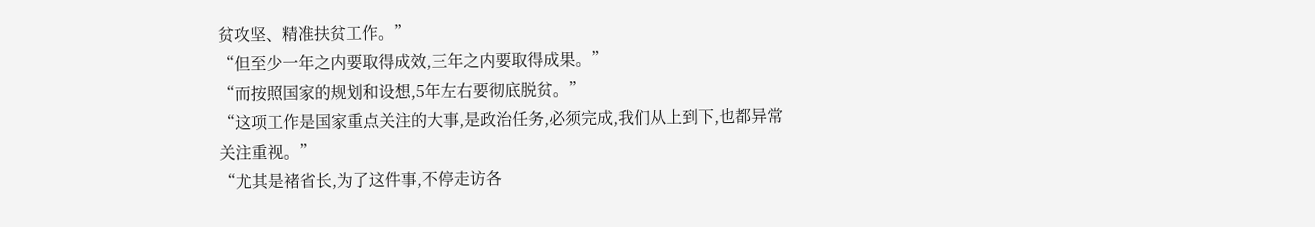贫攻坚、精准扶贫工作。”
“但至少一年之内要取得成效,三年之内要取得成果。”
“而按照国家的规划和设想,5年左右要彻底脱贫。”
“这项工作是国家重点关注的大事,是政治任务,必须完成,我们从上到下,也都异常关注重视。”
“尤其是褚省长,为了这件事,不停走访各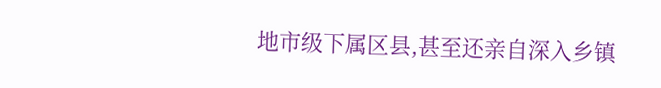地市级下属区县,甚至还亲自深入乡镇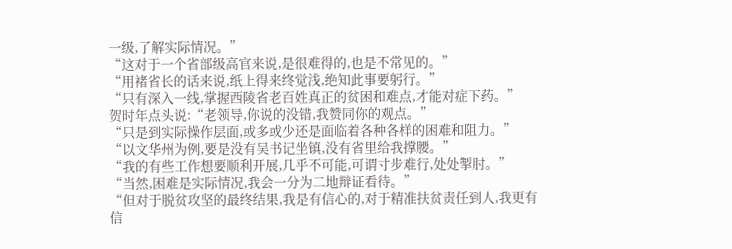一级,了解实际情况。”
“这对于一个省部级高官来说,是很难得的,也是不常见的。”
“用褚省长的话来说,纸上得来终觉浅,绝知此事要躬行。”
“只有深入一线,掌握西陵省老百姓真正的贫困和难点,才能对症下药。”
贺时年点头说:“老领导,你说的没错,我赞同你的观点。”
“只是到实际操作层面,或多或少还是面临着各种各样的困难和阻力。”
“以文华州为例,要是没有吴书记坐镇,没有省里给我撑腰。”
“我的有些工作想要顺利开展,几乎不可能,可谓寸步难行,处处掣肘。”
“当然,困难是实际情况,我会一分为二地辩证看待。”
“但对于脱贫攻坚的最终结果,我是有信心的,对于精准扶贫责任到人,我更有信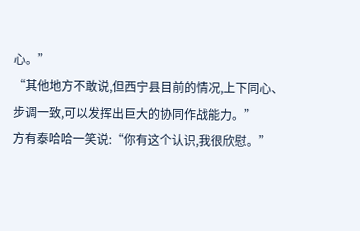心。”
“其他地方不敢说,但西宁县目前的情况,上下同心、步调一致,可以发挥出巨大的协同作战能力。”
方有泰哈哈一笑说:“你有这个认识,我很欣慰。”